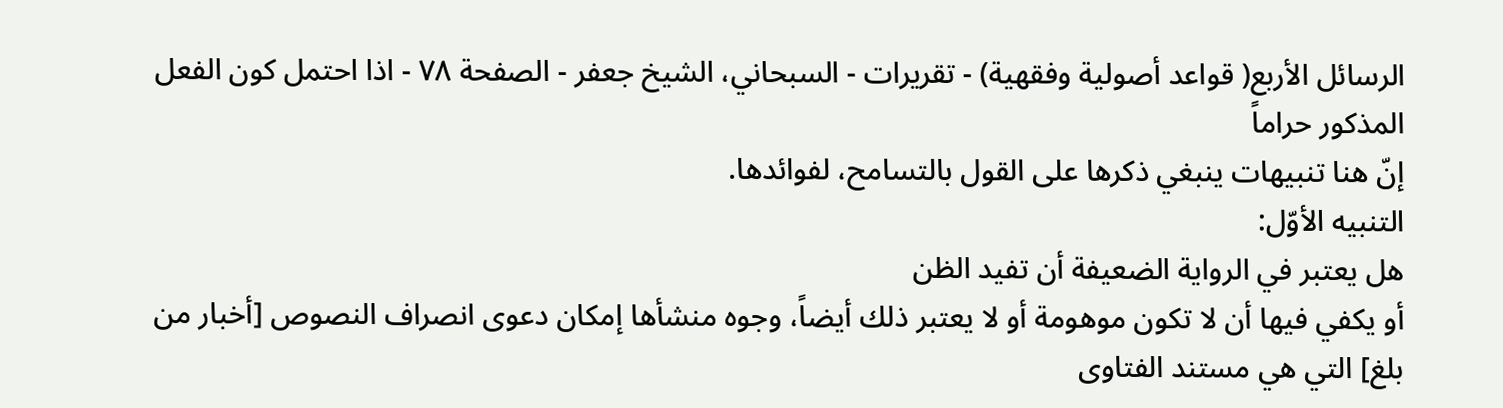الرسائل الأربع( قواعد أصولية وفقهية) - تقريرات - السبحاني، الشيخ جعفر - الصفحة ٧٨ - اذا احتمل كون الفعل المذكور حراماً
إنّ هنا تنبيهات ينبغي ذكرها على القول بالتسامح، لفوائدها.
التنبيه الأوّل:
هل يعتبر في الرواية الضعيفة أن تفيد الظن
أو يكفي فيها أن لا تكون موهومة أو لا يعتبر ذلك أيضاً، وجوه منشأها إمكان دعوى انصراف النصوص [أخبار من بلغ] التي هي مستند الفتاوى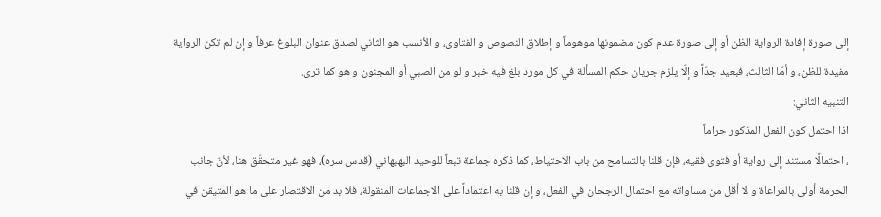إلى صورة إفادة الرواية الظن أو إلى صورة عدم كون مضمونها موهوماً و إطلاق النصوص و الفتاوى، و الأنسب هو الثاني لصدق عنوان البلوغ عرفاً و إن لم تكن الرواية مفيدة للظن، و أمّا الثالث، فبعيد جدّاً و إلّا يلزم جريان حكم المسألة في كل مورد بلغ فيه خبر و لو من الصبي أو المجنون و هو كما ترى.
التنبيه الثاني:
اذا احتمل كون الفعل المذكور حراماً
، احتمالًا مستند إلى رواية أو فتوى فقيه، فإن قلنا بالتسامح من باب الاحتياط، كما ذكره جماعة تبعاً للوحيد البهبهاني (قدس سره)، فهو غير متحقّق هنا، لأنّ جانب الحرمة أولى بالمراعاة و لا أقل من مساواته مع احتمال الرجحان في الفعل، و إن قلنا به اعتماداً على الاجماعات المنقولة، فلا بد من الاقتصار على ما هو المتيقن في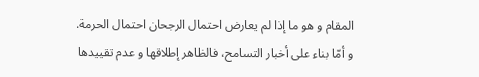المقام و هو ما إذا لم يعارض احتمال الرجحان احتمال الحرمة.
و أمّا بناء على أخبار التسامح، فالظاهر إطلاقها و عدم تقييدها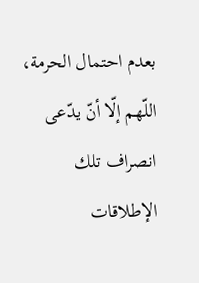بعدم احتمال الحرمة، اللّهم إلّا أنّ يدّعى انصراف تلك الإطلاقات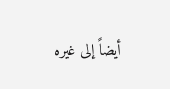أيضاً إلى غيره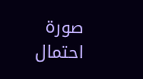صورة احتمال